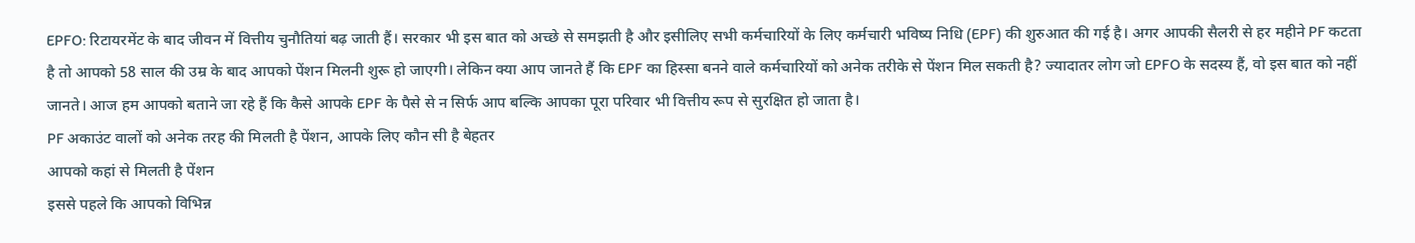EPFO: रिटायरमेंट के बाद जीवन में वित्तीय चुनौतियां बढ़ जाती हैं। सरकार भी इस बात को अच्छे से समझती है और इसीलिए सभी कर्मचारियों के लिए कर्मचारी भविष्य निधि (EPF) की शुरुआत की गई है। अगर आपकी सैलरी से हर महीने PF कटता है तो आपको 58 साल की उम्र के बाद आपको पेंशन मिलनी शुरू हो जाएगी। लेकिन क्या आप जानते हैं कि EPF का हिस्सा बनने वाले कर्मचारियों को अनेक तरीके से पेंशन मिल सकती है? ज्यादातर लोग जो EPFO के सदस्य हैं, वो इस बात को नहीं जानते। आज हम आपको बताने जा रहे हैं कि कैसे आपके EPF के पैसे से न सिर्फ आप बल्कि आपका पूरा परिवार भी वित्तीय रूप से सुरक्षित हो जाता है।
PF अकाउंट वालों को अनेक तरह की मिलती है पेंशन, आपके लिए कौन सी है बेहतर
आपको कहां से मिलती है पेंशन
इससे पहले कि आपको विभिन्न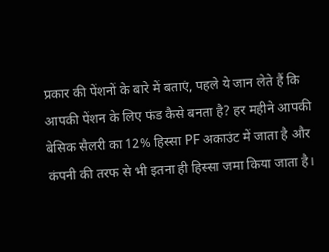प्रकार की पेंशनों के बारे में बताएं, पहले ये जान लेते हैं कि आपकी पेंशन के लिए फंड कैसे बनता है? हर महीने आपकी बेसिक सैलरी का 12% हिस्सा PF अकाउंट में जाता है और कंपनी की तरफ से भी इतना ही हिस्सा जमा किया जाता है।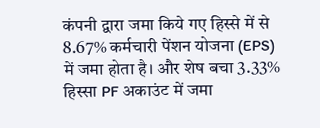कंपनी द्वारा जमा किये गए हिस्से में से 8.67% कर्मचारी पेंशन योजना (EPS) में जमा होता है। और शेष बचा 3.33% हिस्सा PF अकाउंट में जमा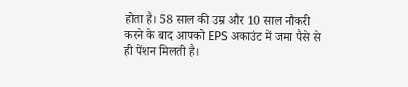होता है। 58 साल की उम्र और 10 साल नौकरी करने के बाद आपको EPS अकाउंट में जमा पैसे से ही पेंशन मिलती है।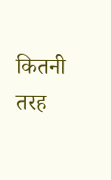कितनी तरह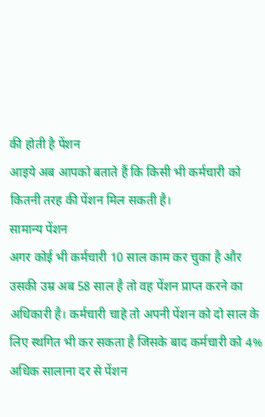की होती है पेंशन
आइये अब आपको बताते हैं कि किसी भी कर्मचारी को कितनी तरह की पेंशन मिल सकती है।
सामान्य पेंशन
अगर कोई भी कर्मचारी 10 साल काम कर चुका है और उसकी उम्र अब 58 साल है तो वह पेंशन प्राप्त करने का अधिकारी है। कर्मचारी चाहे तो अपनी पेंशन को दो साल के लिए स्थगित भी कर सकता है जिसके बाद कर्मचारी को 4% अधिक सालाना दर से पेंशन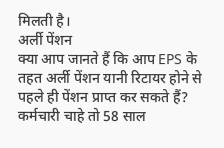मिलती है।
अर्ली पेंशन
क्या आप जानते हैं कि आप EPS के तहत अर्ली पेंशन यानी रिटायर होने से पहले ही पेंशन प्राप्त कर सकते हैं? कर्मचारी चाहे तो 58 साल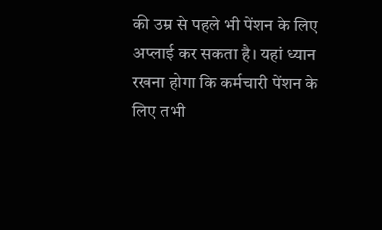की उम्र से पहले भी पेंशन के लिए अप्लाई कर सकता है। यहां ध्यान रखना होगा कि कर्मचारी पेंशन के लिए तभी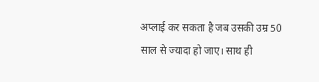अप्लाई कर सकता है जब उसकी उम्र 50 साल से ज्यादा हो जाए। साथ ही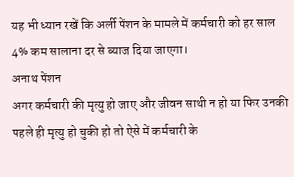यह भी ध्यान रखें कि अर्ली पेंशन के मामले में कर्मचारी को हर साल 4% कम सालाना दर से ब्याज दिया जाएगा।
अनाथ पेंशन
अगर कर्मचारी की मृत्यु हो जाए और जीवन साथी न हो या फिर उनकी पहले ही मृत्यु हो चुकी हो तो ऐसे में कर्मचारी के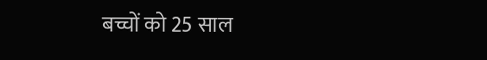बच्चों को 25 साल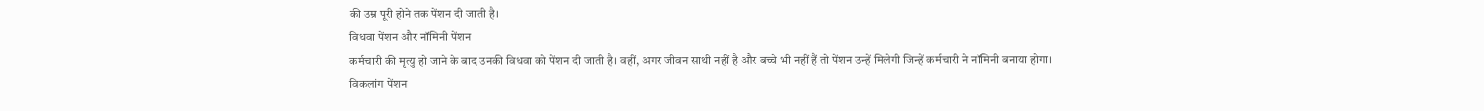की उम्र पूरी होने तक पेंशन दी जाती है।
विधवा पेंशन और नॉमिनी पेंशन
कर्मचारी की मृत्यु हो जाने के बाद उनकी विधवा को पेंशन दी जाती है। वहीं, अगर जीवन साथी नहीं है और बच्चे भी नहीं हैं तो पेंशन उन्हें मिलेगी जिन्हें कर्मचारी ने नॉमिनी बनाया होगा।
विकलांग पेंशन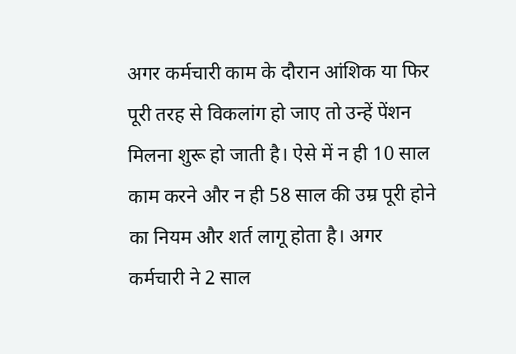अगर कर्मचारी काम के दौरान आंशिक या फिर पूरी तरह से विकलांग हो जाए तो उन्हें पेंशन मिलना शुरू हो जाती है। ऐसे में न ही 10 साल काम करने और न ही 58 साल की उम्र पूरी होने का नियम और शर्त लागू होता है। अगर कर्मचारी ने 2 साल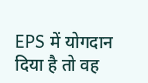EPS में योगदान दिया है तो वह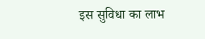इस सुविधा का लाभ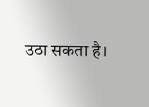उठा सकता है।